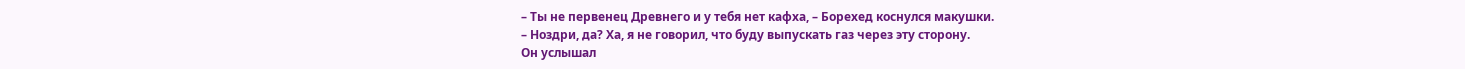– Ты не первенец Древнего и у тебя нет кафха, – Борехед коснулся макушки.
– Ноздри, да? Ха, я не говорил, что буду выпускать газ через эту сторону.
Он услышал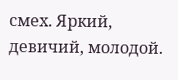смех. Яркий, девичий, молодой.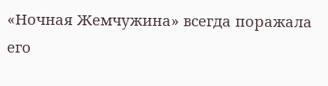«Ночная Жемчужина» всегда поражала его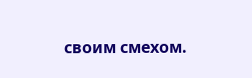своим смехом.